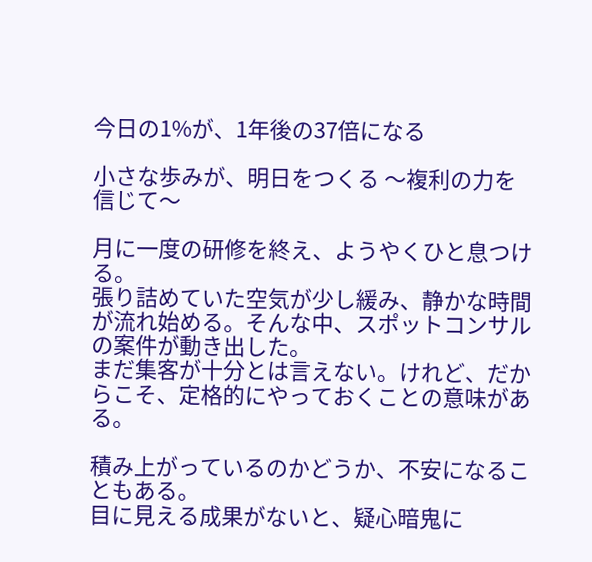今日の1%が、1年後の37倍になる

小さな歩みが、明日をつくる 〜複利の力を信じて〜

月に一度の研修を終え、ようやくひと息つける。
張り詰めていた空気が少し緩み、静かな時間が流れ始める。そんな中、スポットコンサルの案件が動き出した。
まだ集客が十分とは言えない。けれど、だからこそ、定格的にやっておくことの意味がある。

積み上がっているのかどうか、不安になることもある。
目に見える成果がないと、疑心暗鬼に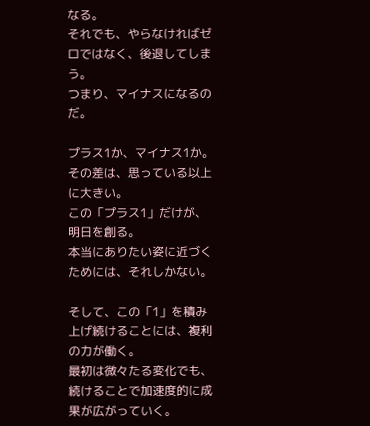なる。
それでも、やらなければゼロではなく、後退してしまう。
つまり、マイナスになるのだ。

プラス1か、マイナス1か。
その差は、思っている以上に大きい。
この「プラス1」だけが、明日を創る。
本当にありたい姿に近づくためには、それしかない。

そして、この「1」を積み上げ続けることには、複利の力が働く。
最初は微々たる変化でも、続けることで加速度的に成果が広がっていく。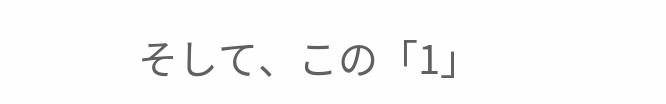そして、この「1」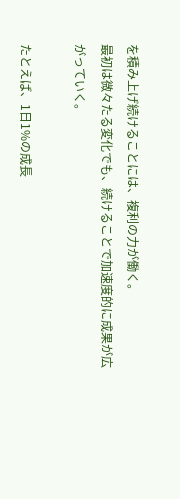を積み上げ続けることには、複利の力が働く。
最初は微々たる変化でも、続けることで加速度的に成果が広がっていく。

たとえば、1日1%の成長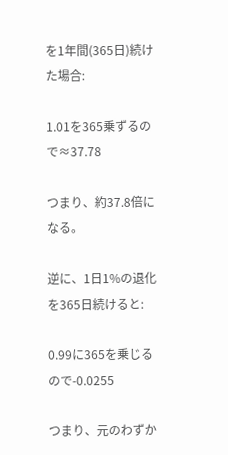を1年間(365日)続けた場合:

1.01を365乗ずるので≈37.78

つまり、約37.8倍になる。

逆に、1日1%の退化を365日続けると:

0.99に365を乗じるので-0.0255

つまり、元のわずか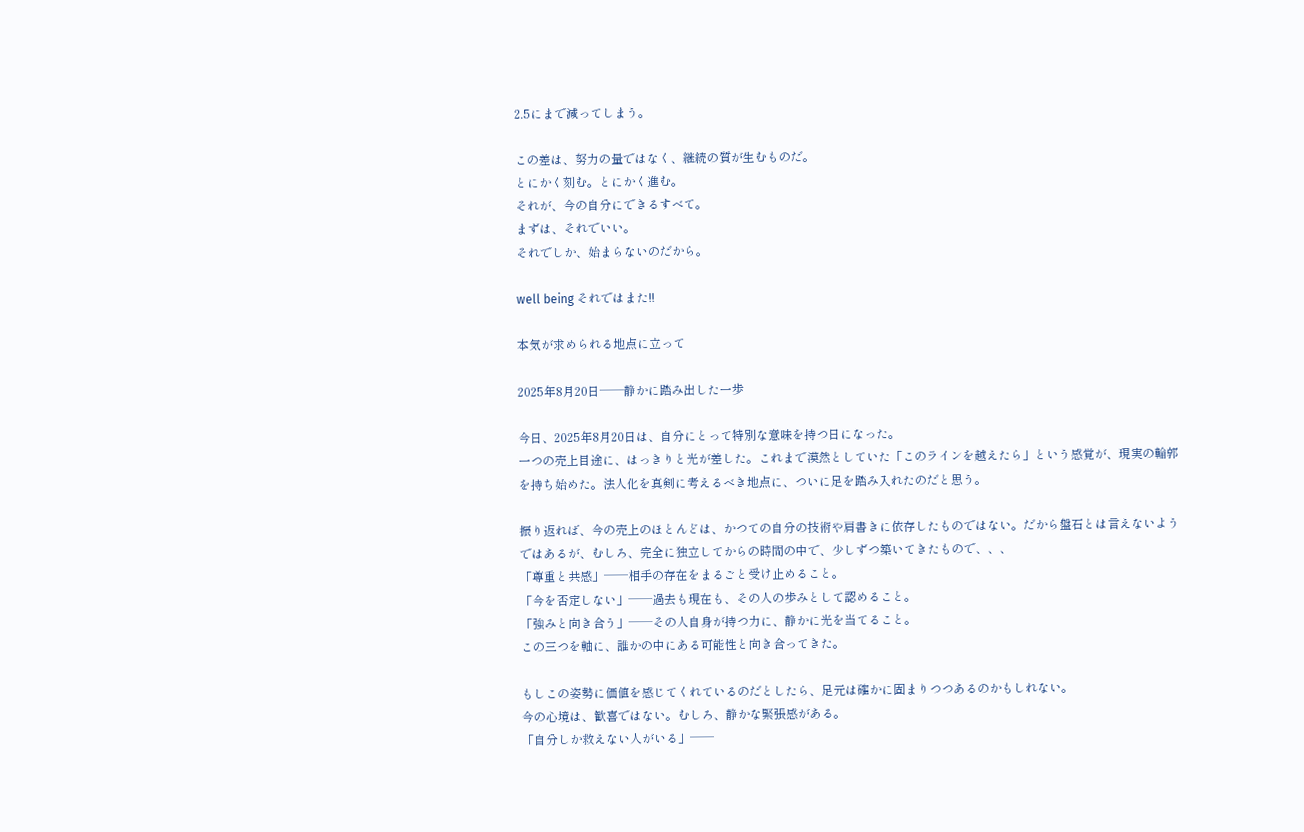2.5にまで減ってしまう。

この差は、努力の量ではなく、継続の質が生むものだ。
とにかく刻む。とにかく進む。
それが、今の自分にできるすべて。
まずは、それでいい。
それでしか、始まらないのだから。

well being それではまた!!

本気が求められる地点に立って

2025年8月20日──静かに踏み出した一歩

今日、2025年8月20日は、自分にとって特別な意味を持つ日になった。
一つの売上目途に、はっきりと光が差した。これまで漠然としていた「このラインを越えたら」という感覚が、現実の輪郭を持ち始めた。法人化を真剣に考えるべき地点に、ついに足を踏み入れたのだと思う。

振り返れば、今の売上のほとんどは、かつての自分の技術や肩書きに依存したものではない。だから盤石とは言えないようではあるが、むしろ、完全に独立してからの時間の中で、少しずつ築いてきたもので、、、
「尊重と共感」──相手の存在をまるごと受け止めること。
「今を否定しない」──過去も現在も、その人の歩みとして認めること。
「強みと向き合う」──その人自身が持つ力に、静かに光を当てること。
この三つを軸に、誰かの中にある可能性と向き合ってきた。

もしこの姿勢に価値を感じてくれているのだとしたら、足元は確かに固まりつつあるのかもしれない。
今の心境は、歓喜ではない。むしろ、静かな緊張感がある。
「自分しか救えない人がいる」──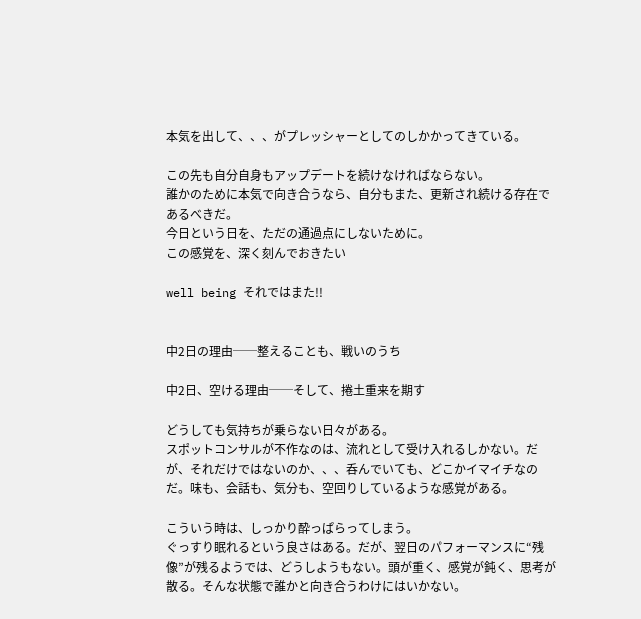本気を出して、、、がプレッシャーとしてのしかかってきている。

この先も自分自身もアップデートを続けなければならない。
誰かのために本気で向き合うなら、自分もまた、更新され続ける存在であるべきだ。
今日という日を、ただの通過点にしないために。
この感覚を、深く刻んでおきたい

well being それではまた!!


中2日の理由──整えることも、戦いのうち

中2日、空ける理由──そして、捲土重来を期す

どうしても気持ちが乗らない日々がある。
スポットコンサルが不作なのは、流れとして受け入れるしかない。だが、それだけではないのか、、、呑んでいても、どこかイマイチなのだ。味も、会話も、気分も、空回りしているような感覚がある。

こういう時は、しっかり酔っぱらってしまう。
ぐっすり眠れるという良さはある。だが、翌日のパフォーマンスに“残像”が残るようでは、どうしようもない。頭が重く、感覚が鈍く、思考が散る。そんな状態で誰かと向き合うわけにはいかない。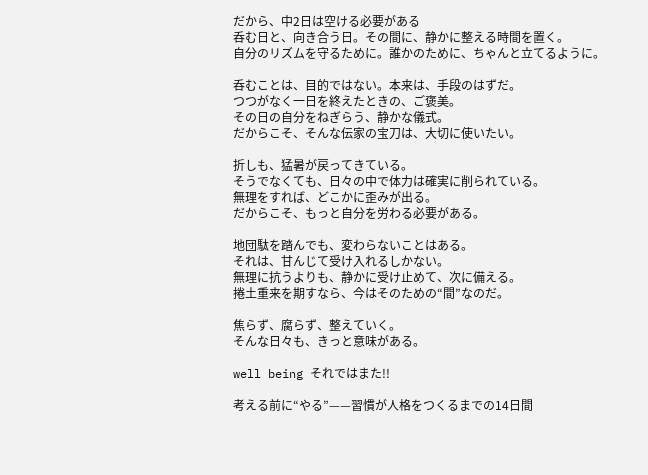だから、中2日は空ける必要がある
呑む日と、向き合う日。その間に、静かに整える時間を置く。
自分のリズムを守るために。誰かのために、ちゃんと立てるように。

呑むことは、目的ではない。本来は、手段のはずだ。
つつがなく一日を終えたときの、ご褒美。
その日の自分をねぎらう、静かな儀式。
だからこそ、そんな伝家の宝刀は、大切に使いたい。

折しも、猛暑が戻ってきている。
そうでなくても、日々の中で体力は確実に削られている。
無理をすれば、どこかに歪みが出る。
だからこそ、もっと自分を労わる必要がある。

地団駄を踏んでも、変わらないことはある。
それは、甘んじて受け入れるしかない。
無理に抗うよりも、静かに受け止めて、次に備える。
捲土重来を期すなら、今はそのための“間”なのだ。

焦らず、腐らず、整えていく。
そんな日々も、きっと意味がある。

well being それではまた!!

考える前に“やる”——習慣が人格をつくるまでの14日間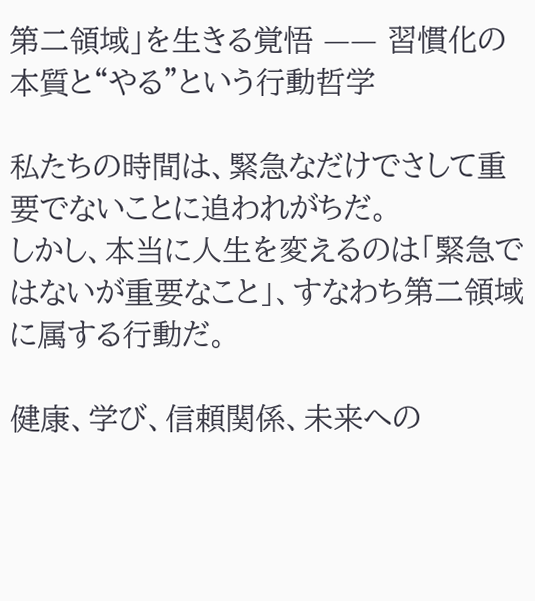第二領域」を生きる覚悟 —— 習慣化の本質と“やる”という行動哲学

私たちの時間は、緊急なだけでさして重要でないことに追われがちだ。
しかし、本当に人生を変えるのは「緊急ではないが重要なこと」、すなわち第二領域に属する行動だ。

健康、学び、信頼関係、未来への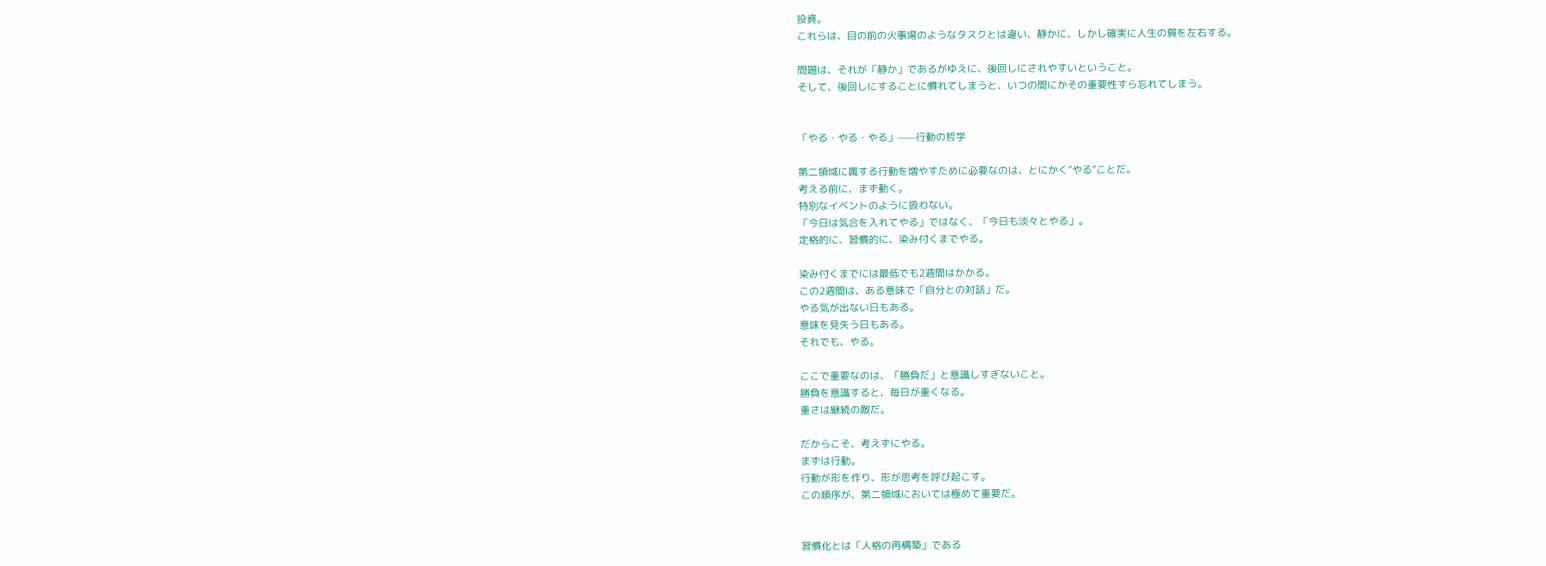投資。
これらは、目の前の火事場のようなタスクとは違い、静かに、しかし確実に人生の質を左右する。

問題は、それが「静か」であるがゆえに、後回しにされやすいということ。
そして、後回しにすることに慣れてしまうと、いつの間にかその重要性すら忘れてしまう。


「やる・やる・やる」——行動の哲学

第二領域に属する行動を増やすために必要なのは、とにかく“やる”ことだ。
考える前に、まず動く。
特別なイベントのように扱わない。
「今日は気合を入れてやる」ではなく、「今日も淡々とやる」。
定格的に、習慣的に、染み付くまでやる。

染み付くまでには最低でも2週間はかかる。
この2週間は、ある意味で「自分との対話」だ。
やる気が出ない日もある。
意味を見失う日もある。
それでも、やる。

ここで重要なのは、「勝負だ」と意識しすぎないこと。
勝負を意識すると、毎日が重くなる。
重さは継続の敵だ。

だからこそ、考えずにやる。
まずは行動。
行動が形を作り、形が思考を呼び起こす。
この順序が、第二領域においては極めて重要だ。


習慣化とは「人格の再構築」である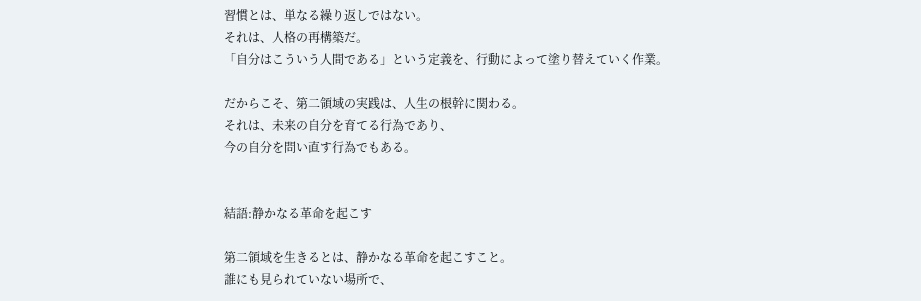習慣とは、単なる繰り返しではない。
それは、人格の再構築だ。
「自分はこういう人間である」という定義を、行動によって塗り替えていく作業。

だからこそ、第二領域の実践は、人生の根幹に関わる。
それは、未来の自分を育てる行為であり、
今の自分を問い直す行為でもある。


結語:静かなる革命を起こす

第二領域を生きるとは、静かなる革命を起こすこと。
誰にも見られていない場所で、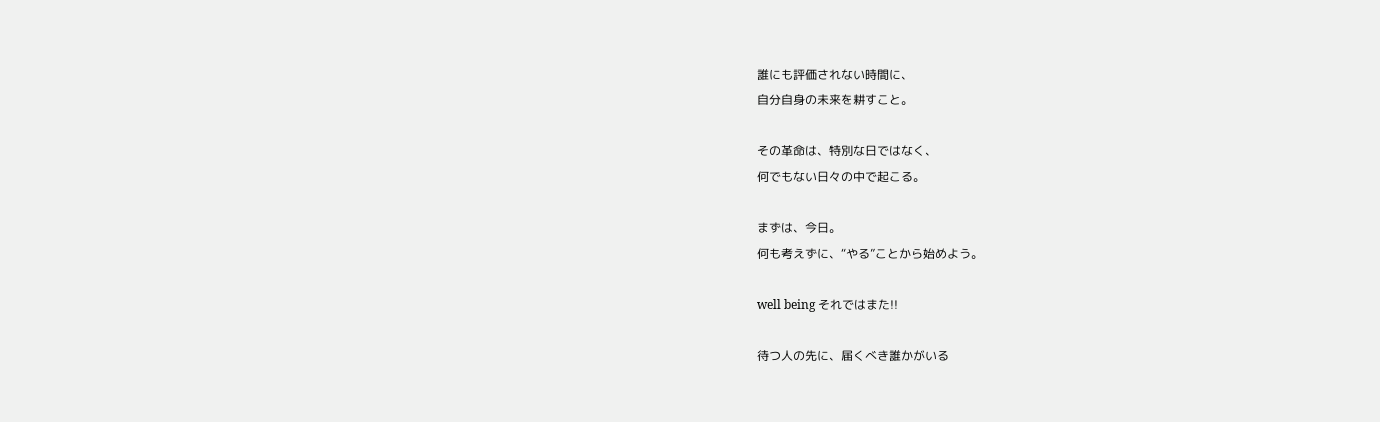誰にも評価されない時間に、
自分自身の未来を耕すこと。

その革命は、特別な日ではなく、
何でもない日々の中で起こる。

まずは、今日。
何も考えずに、“やる”ことから始めよう。

well being それではまた!!

待つ人の先に、届くべき誰かがいる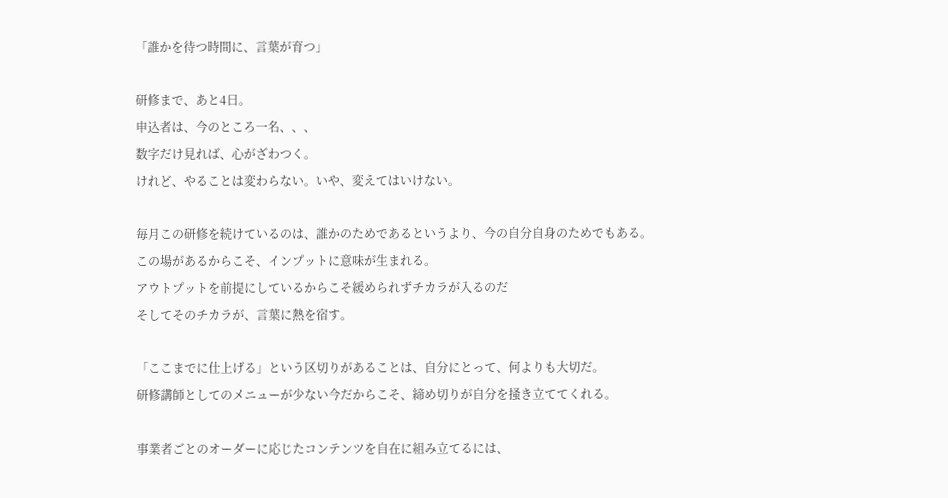「誰かを待つ時間に、言葉が育つ」

研修まで、あと4日。
申込者は、今のところ一名、、、
数字だけ見れば、心がざわつく。
けれど、やることは変わらない。いや、変えてはいけない。

毎月この研修を続けているのは、誰かのためであるというより、今の自分自身のためでもある。
この場があるからこそ、インプットに意味が生まれる。
アウトプットを前提にしているからこそ緩められずチカラが入るのだ
そしてそのチカラが、言葉に熱を宿す。

「ここまでに仕上げる」という区切りがあることは、自分にとって、何よりも大切だ。
研修講師としてのメニューが少ない今だからこそ、締め切りが自分を掻き立ててくれる。

事業者ごとのオーダーに応じたコンテンツを自在に組み立てるには、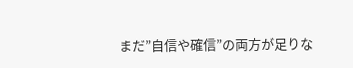まだ”自信や確信”の両方が足りな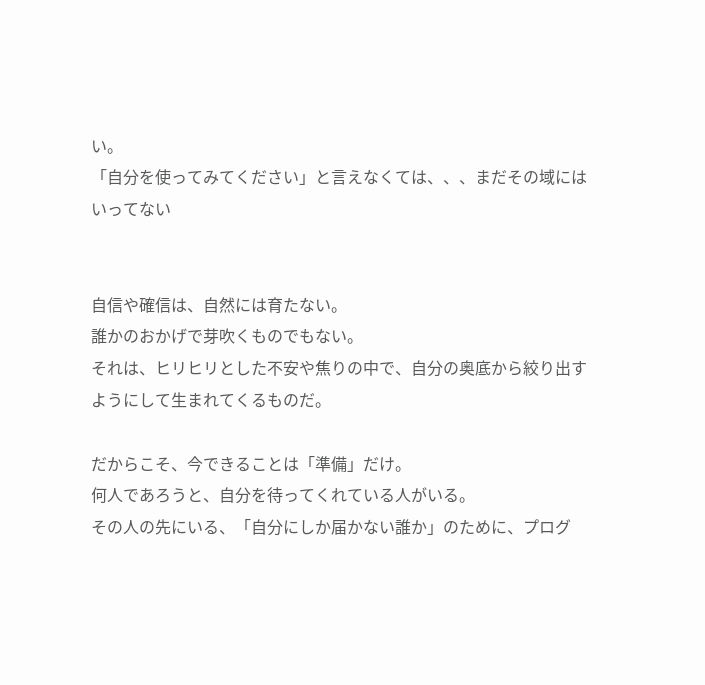い。
「自分を使ってみてください」と言えなくては、、、まだその域にはいってない


自信や確信は、自然には育たない。
誰かのおかげで芽吹くものでもない。
それは、ヒリヒリとした不安や焦りの中で、自分の奥底から絞り出すようにして生まれてくるものだ。

だからこそ、今できることは「準備」だけ。
何人であろうと、自分を待ってくれている人がいる。
その人の先にいる、「自分にしか届かない誰か」のために、プログ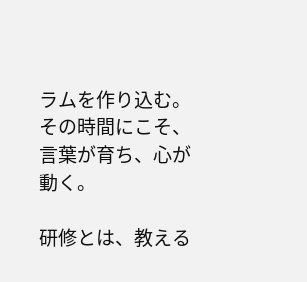ラムを作り込む。
その時間にこそ、言葉が育ち、心が動く。

研修とは、教える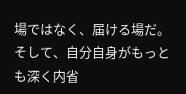場ではなく、届ける場だ。
そして、自分自身がもっとも深く内省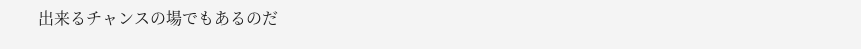出来るチャンスの場でもあるのだ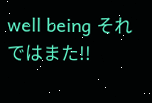well being それではまた!!